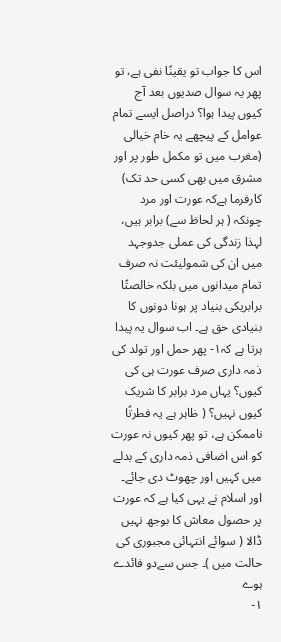اس کا جواب تو یقینًا نفی ہے، تو پھر یہ سوال صدیوں بعد آج کیوں پیدا ہوا؟ دراصل ایسے تمام عوامل کے پیچھے یہ خام خیالی (مغرب میں تو مکمل طور پر اور مشرق میں بھی کسی حد تک) کارفرما ہےکہ عورت اور مرد چونکہ ( ہر لحاظ سے) برابر ہیں، لہذا زندگی کی عملی جدوجہد میں ان کی شمولیئت نہ صرف تمام میدانوں میں بلکہ خالصتًا برابریکی بنیاد پر ہونا دونوں کا بنیادی حق ہے۔ اب سوال یہ پیدا ہرتا ہے کہ١- پھر حمل اور تولد کی ذمہ داری صرف عورت ہی کی کیوں؟ یہاں مرد برابر کا شریک کیوں نہیں؟ ( ظاہر ہے یہ فطرتًا ناممکن ہے، تو پھر کیوں نہ عورت کو اس اضافی ذمہ داری کے بدلے میں کہیں اور چھوٹ دی جائے۔ اور اسلام نے یہی کیا ہے کہ عورت پر حصول معاش کا بوجھ نہیں ڈالا ( سوائے انتہائی مجبوری کی حالت میں )۔ جس سےدو فائدے ہوے
١-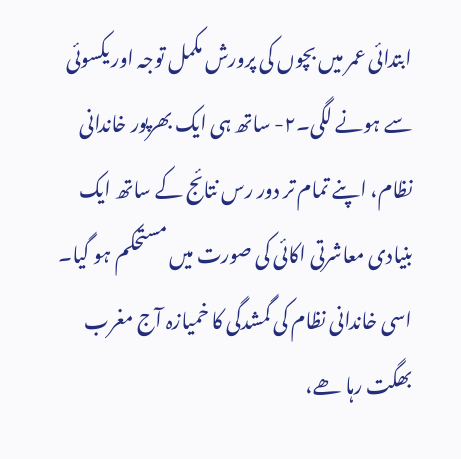ابتدائی عمر میں بچوں کی پرورش مکمل توجہ اور یکسوئی سے ہونے لگی۔٢- ساتھ ہی ایک بھرپور خاندانی نظام، اپنے تمام تر دور رس نتائج کے ساتھ ایک بنیادی معاشرتی اکائی کی صورت میں مستحکم ہو گیا۔
اسی خاندانی نظام کی گمشدگی کا خمیازہ آج مغرب بھگت رہا ھے،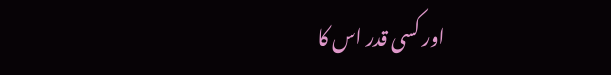اور کسی قدر اس کا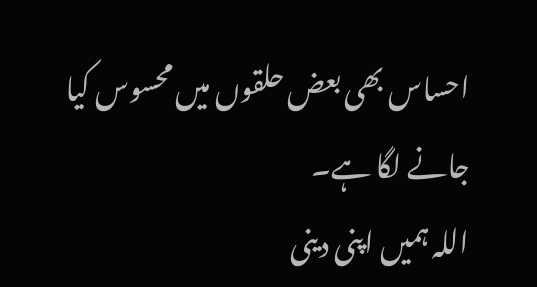احساس بھی بعض حلقوں میں محسوس کیا جانے لگا ہے۔
اللہ ہمیں اپنی دینی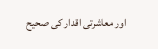اور معاشرتی اقدار کی صحیح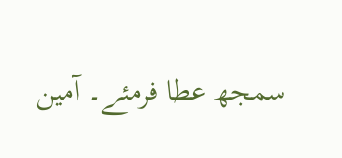سمجھ عطا فرمئے۔ آمین